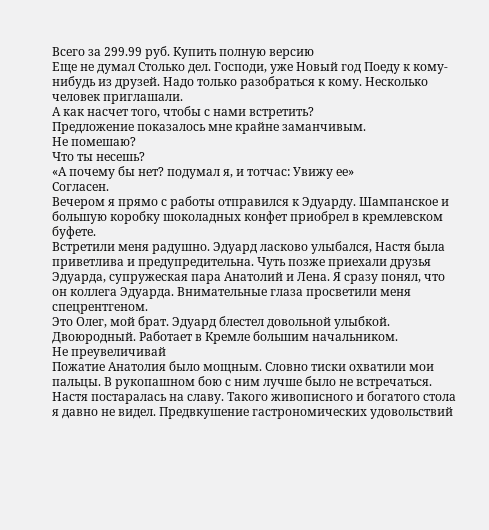Всего за 299.99 руб. Купить полную версию
Еще не думал Столько дел. Господи, уже Новый год Поеду к кому-нибудь из друзей. Надо только разобраться к кому. Несколько человек приглашали.
А как насчет того, чтобы с нами встретить?
Предложение показалось мне крайне заманчивым.
Не помешаю?
Что ты несешь?
«А почему бы нет? подумал я, и тотчас: Увижу ее»
Согласен.
Вечером я прямо с работы отправился к Эдуарду. Шампанское и большую коробку шоколадных конфет приобрел в кремлевском буфете.
Встретили меня радушно. Эдуард ласково улыбался, Настя была приветлива и предупредительна. Чуть позже приехали друзья Эдуарда, супружеская пара Анатолий и Лена. Я сразу понял, что он коллега Эдуарда. Внимательные глаза просветили меня спецрентгеном.
Это Олег, мой брат. Эдуард блестел довольной улыбкой. Двоюродный. Работает в Кремле большим начальником.
Не преувеличивай
Пожатие Анатолия было мощным. Словно тиски охватили мои пальцы. В рукопашном бою с ним лучше было не встречаться.
Настя постаралась на славу. Такого живописного и богатого стола я давно не видел. Предвкушение гастрономических удовольствий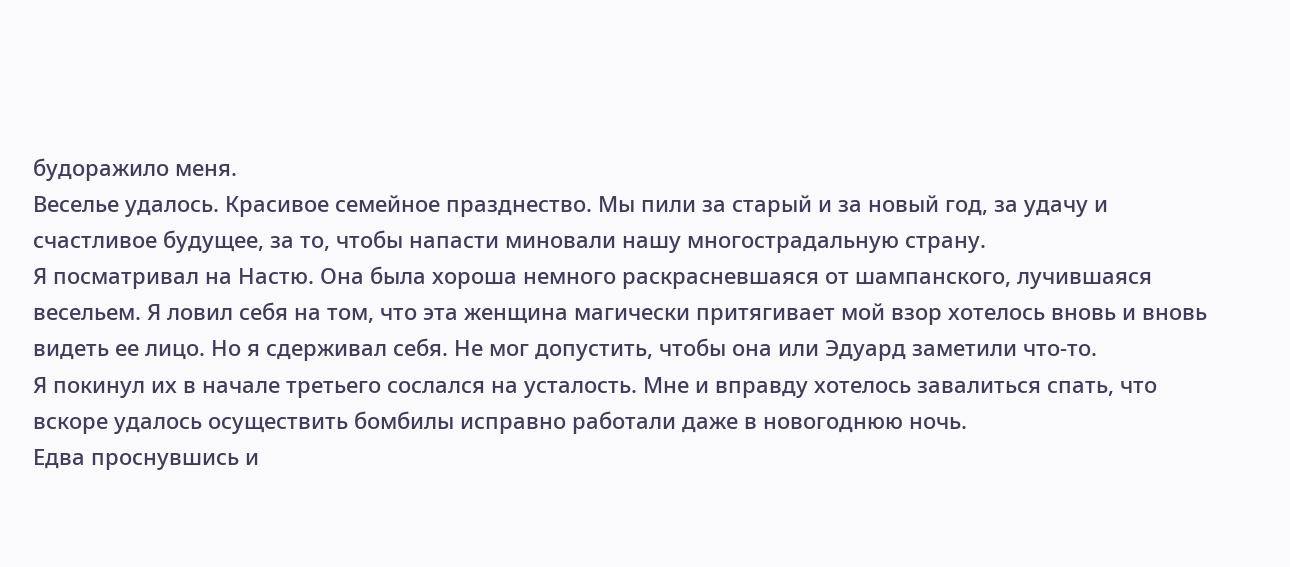будоражило меня.
Веселье удалось. Красивое семейное празднество. Мы пили за старый и за новый год, за удачу и счастливое будущее, за то, чтобы напасти миновали нашу многострадальную страну.
Я посматривал на Настю. Она была хороша немного раскрасневшаяся от шампанского, лучившаяся весельем. Я ловил себя на том, что эта женщина магически притягивает мой взор хотелось вновь и вновь видеть ее лицо. Но я сдерживал себя. Не мог допустить, чтобы она или Эдуард заметили что-то.
Я покинул их в начале третьего сослался на усталость. Мне и вправду хотелось завалиться спать, что вскоре удалось осуществить бомбилы исправно работали даже в новогоднюю ночь.
Едва проснувшись и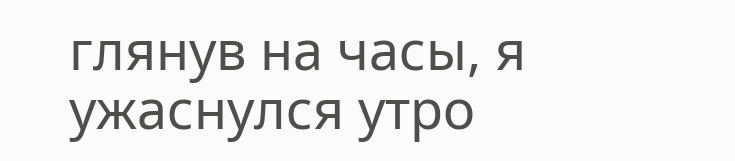глянув на часы, я ужаснулся утро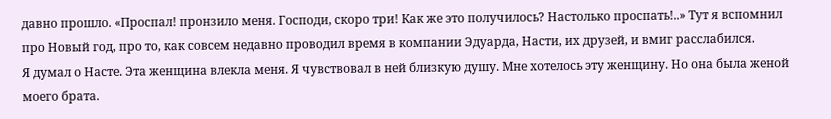давно прошло. «Проспал! пронзило меня. Господи, скоро три! Как же это получилось? Настолько проспать!..» Тут я вспомнил про Новый год, про то, как совсем недавно проводил время в компании Эдуарда, Насти, их друзей, и вмиг расслабился.
Я думал о Насте. Эта женщина влекла меня. Я чувствовал в ней близкую душу. Мне хотелось эту женщину. Но она была женой моего брата.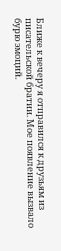Ближе к вечеру я отправился к друзьям из писательской братии. Мое появление вызвало бурю эмоций.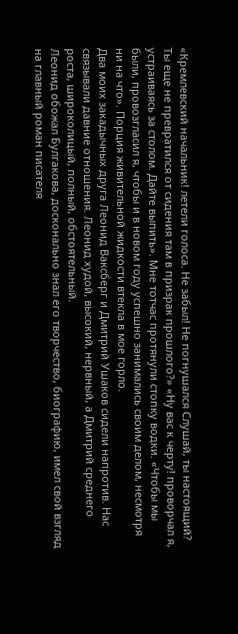«Кремлевский начальник! летели голоса. Не забыл! Не погнушался Слушай, ты настоящий? Ты еще не превратился от сидения там в призрак прошлого?» «Ну вас к черту! проворчал я, устраиваясь за столом. Дайте выпить». Мне тотчас протянули стопку водки. «Чтобы мы были, провозгласил я, чтобы и в новом году успешно занимались своим делом, несмотря ни на что». Порция живительной жидкости втекла в мое горло.
Два моих закадычных друга Леонид Ваксберг и Дмитрий Ушаков сидели напротив. Нас связывали давние отношения. Леонид худой, высокий, нервный, а Дмитрий среднего роста, широколицый, полный, обстоятельный.
Леонид обожал Булгакова, досконально знал его творчество, биографию, имел свой взгляд на главный роман писателя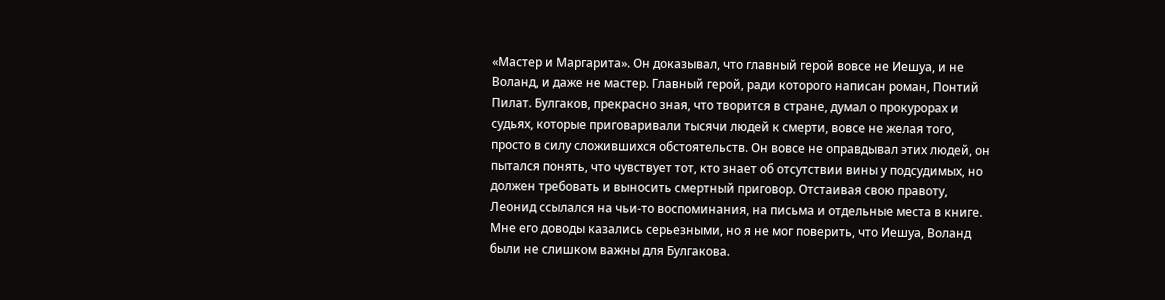«Мастер и Маргарита». Он доказывал, что главный герой вовсе не Иешуа, и не Воланд, и даже не мастер. Главный герой, ради которого написан роман, Понтий Пилат. Булгаков, прекрасно зная, что творится в стране, думал о прокурорах и судьях, которые приговаривали тысячи людей к смерти, вовсе не желая того, просто в силу сложившихся обстоятельств. Он вовсе не оправдывал этих людей, он пытался понять, что чувствует тот, кто знает об отсутствии вины у подсудимых, но должен требовать и выносить смертный приговор. Отстаивая свою правоту, Леонид ссылался на чьи-то воспоминания, на письма и отдельные места в книге. Мне его доводы казались серьезными, но я не мог поверить, что Иешуа, Воланд были не слишком важны для Булгакова.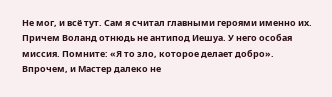Не мог, и всё тут. Сам я считал главными героями именно их. Причем Воланд отнюдь не антипод Иешуа. У него особая миссия. Помните: «Я то зло, которое делает добро». Впрочем, и Мастер далеко не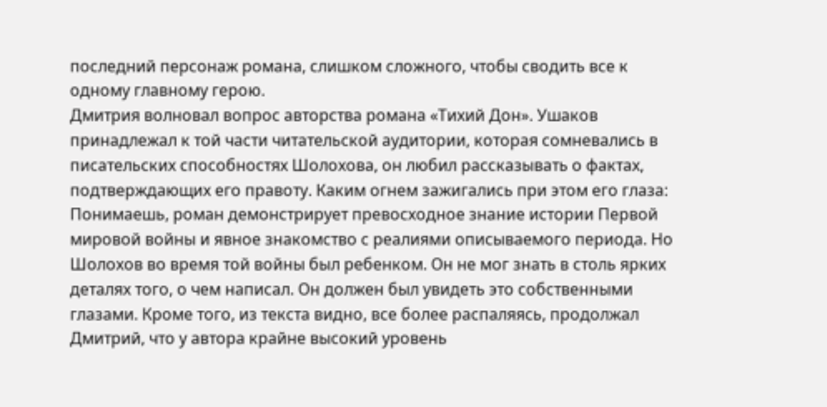последний персонаж романа, слишком сложного, чтобы сводить все к одному главному герою.
Дмитрия волновал вопрос авторства романа «Тихий Дон». Ушаков принадлежал к той части читательской аудитории, которая сомневались в писательских способностях Шолохова, он любил рассказывать о фактах, подтверждающих его правоту. Каким огнем зажигались при этом его глаза:
Понимаешь, роман демонстрирует превосходное знание истории Первой мировой войны и явное знакомство с реалиями описываемого периода. Но Шолохов во время той войны был ребенком. Он не мог знать в столь ярких деталях того, о чем написал. Он должен был увидеть это собственными глазами. Кроме того, из текста видно, все более распаляясь, продолжал Дмитрий, что у автора крайне высокий уровень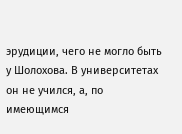эрудиции, чего не могло быть у Шолохова. В университетах он не учился, а, по имеющимся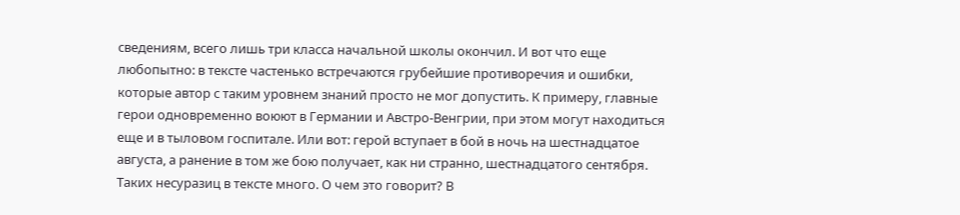сведениям, всего лишь три класса начальной школы окончил. И вот что еще любопытно: в тексте частенько встречаются грубейшие противоречия и ошибки, которые автор с таким уровнем знаний просто не мог допустить. К примеру, главные герои одновременно воюют в Германии и Австро-Венгрии, при этом могут находиться еще и в тыловом госпитале. Или вот: герой вступает в бой в ночь на шестнадцатое августа, а ранение в том же бою получает, как ни странно, шестнадцатого сентября. Таких несуразиц в тексте много. О чем это говорит? В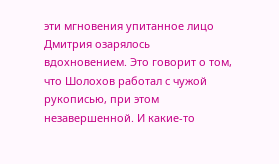эти мгновения упитанное лицо Дмитрия озарялось вдохновением. Это говорит о том, что Шолохов работал с чужой рукописью, при этом незавершенной. И какие-то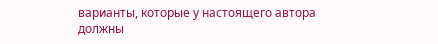варианты, которые у настоящего автора должны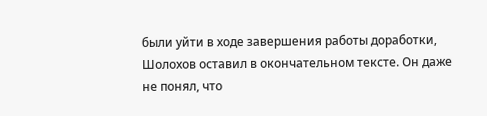были уйти в ходе завершения работы доработки, Шолохов оставил в окончательном тексте. Он даже не понял, что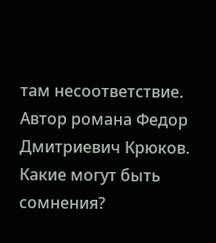там несоответствие. Автор романа Федор Дмитриевич Крюков. Какие могут быть сомнения?